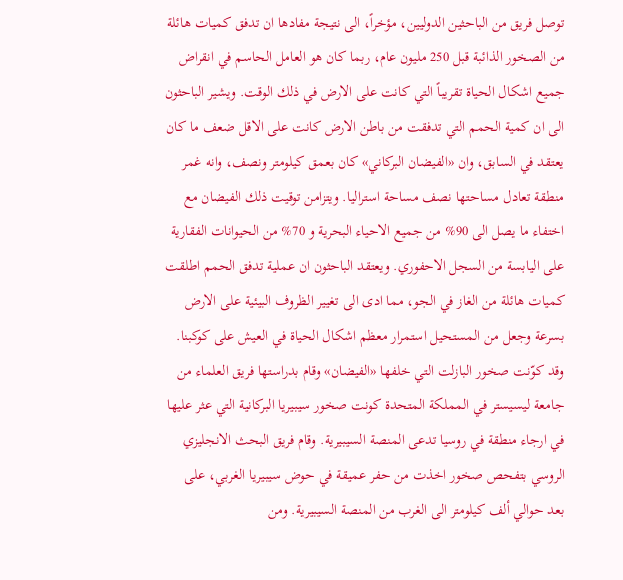توصل فريق من الباحثين الدوليين، مؤخراً، الى نتيجة مفادها ان تدفق كميات هائلة من الصخور الذائبة قبل 250 مليون عام، ربما كان هو العامل الحاسم في انقراض جميع اشكال الحياة تقريباً التي كانت على الارض في ذلك الوقت. ويشير الباحثون الى ان كمية الحمم التي تدفقت من باطن الارض كانت على الاقل ضعف ما كان يعتقد في السابق، وان «الفيضان البركاني» كان بعمق كيلومتر ونصف، وانه غمر منطقة تعادل مساحتها نصف مساحة استراليا. ويتزامن توقيت ذلك الفيضان مع اختفاء ما يصل الى 90% من جميع الاحياء البحرية و 70% من الحيوانات الفقارية على اليابسة من السجل الاحفوري. ويعتقد الباحثون ان عملية تدفق الحمم اطلقت كميات هائلة من الغاز في الجو، مما ادى الى تغيير الظروف البيئية على الارض بسرعة وجعل من المستحيل استمرار معظم اشكال الحياة في العيش على كوكبنا. وقد كوّنت صخور البازلت التي خلفها «الفيضان» وقام بدراستها فريق العلماء من جامعة ليسيستر في المملكة المتحدة كونت صخور سيبيريا البركانية التي عثر عليها في ارجاء منطقة في روسيا تدعى المنصة السيبيرية. وقام فريق البحث الانجليزي الروسي بتفحص صخور اخذت من حفر عميقة في حوض سيبيريا الغربي، على بعد حوالي ألف كيلومتر الى الغرب من المنصة السيبيرية. ومن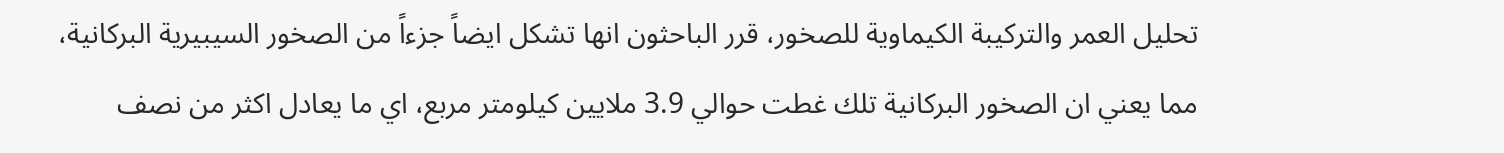تحليل العمر والتركيبة الكيماوية للصخور، قرر الباحثون انها تشكل ايضاً جزءاً من الصخور السيبيرية البركانية، مما يعني ان الصخور البركانية تلك غطت حوالي 3.9 ملايين كيلومتر مربع، اي ما يعادل اكثر من نصف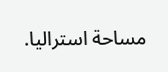مساحة استراليا.